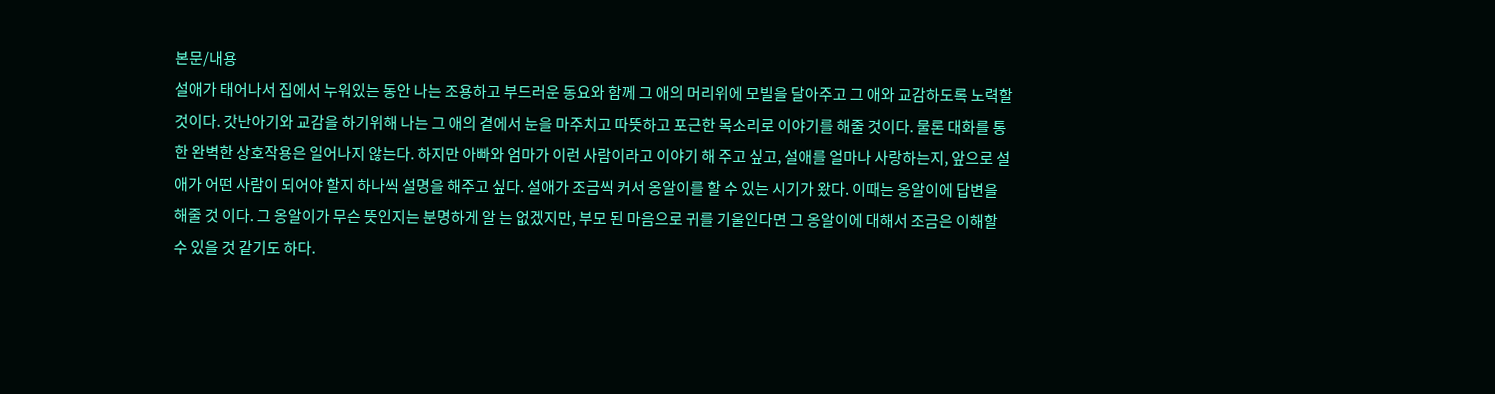본문/내용
설애가 태어나서 집에서 누워있는 동안 나는 조용하고 부드러운 동요와 함께 그 애의 머리위에 모빌을 달아주고 그 애와 교감하도록 노력할 것이다. 갓난아기와 교감을 하기위해 나는 그 애의 곁에서 눈을 마주치고 따뜻하고 포근한 목소리로 이야기를 해줄 것이다. 물론 대화를 통한 완벽한 상호작용은 일어나지 않는다. 하지만 아빠와 엄마가 이런 사람이라고 이야기 해 주고 싶고, 설애를 얼마나 사랑하는지, 앞으로 설애가 어떤 사람이 되어야 할지 하나씩 설명을 해주고 싶다. 설애가 조금씩 커서 옹알이를 할 수 있는 시기가 왔다. 이때는 옹알이에 답변을 해줄 것 이다. 그 옹알이가 무슨 뜻인지는 분명하게 알 는 없겠지만, 부모 된 마음으로 귀를 기울인다면 그 옹알이에 대해서 조금은 이해할 수 있을 것 같기도 하다.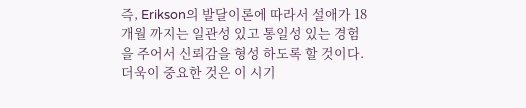즉, Erikson의 발달이론에 따라서 설애가 18개월 까지는 일관성 있고 통일성 있는 경험을 주어서 신뢰감을 형성 하도록 할 것이다. 더욱이 중요한 것은 이 시기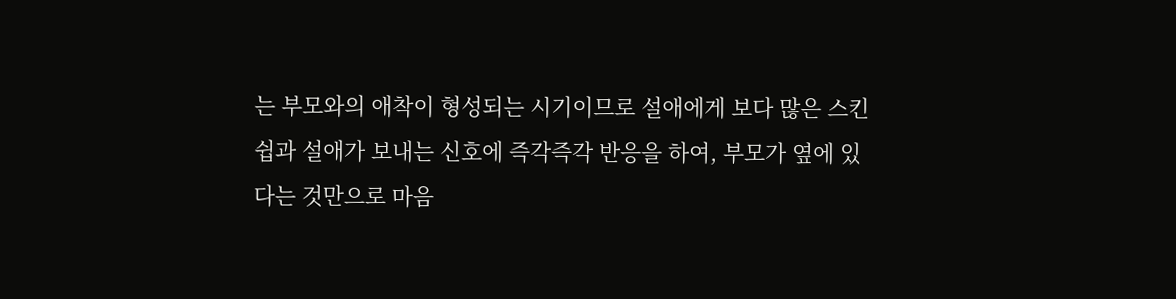는 부모와의 애착이 형성되는 시기이므로 설애에게 보다 많은 스킨쉽과 설애가 보내는 신호에 즉각즉각 반응을 하여, 부모가 옆에 있다는 것만으로 마음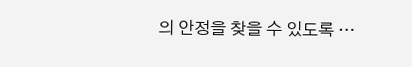의 안정을 찾을 수 있도록 …